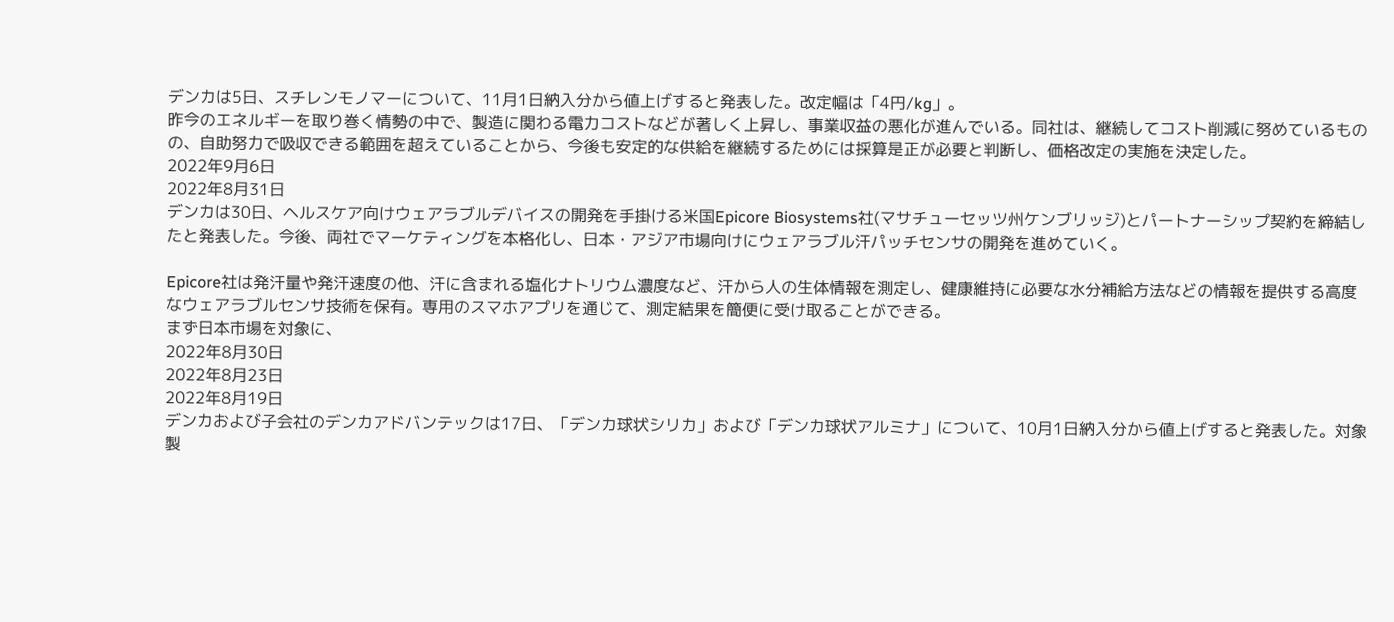デンカは5日、スチレンモノマーについて、11月1日納入分から値上げすると発表した。改定幅は「4円/kg」。
昨今のエネルギーを取り巻く情勢の中で、製造に関わる電力コストなどが著しく上昇し、事業収益の悪化が進んでいる。同社は、継続してコスト削減に努めているものの、自助努力で吸収できる範囲を超えていることから、今後も安定的な供給を継続するためには採算是正が必要と判断し、価格改定の実施を決定した。
2022年9月6日
2022年8月31日
デンカは30日、ヘルスケア向けウェアラブルデバイスの開発を手掛ける米国Epicore Biosystems社(マサチューセッツ州ケンブリッジ)とパートナーシップ契約を締結したと発表した。今後、両社でマーケティングを本格化し、日本・アジア市場向けにウェアラブル汗パッチセンサの開発を進めていく。

Epicore社は発汗量や発汗速度の他、汗に含まれる塩化ナトリウム濃度など、汗から人の生体情報を測定し、健康維持に必要な水分補給方法などの情報を提供する高度なウェアラブルセンサ技術を保有。専用のスマホアプリを通じて、測定結果を簡便に受け取ることができる。
まず日本市場を対象に、
2022年8月30日
2022年8月23日
2022年8月19日
デンカおよび子会社のデンカアドバンテックは17日、「デンカ球状シリカ」および「デンカ球状アルミナ」について、10月1日納入分から値上げすると発表した。対象製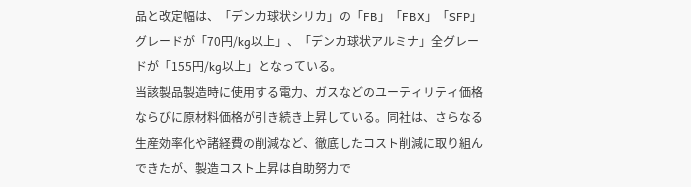品と改定幅は、「デンカ球状シリカ」の「FB」「FBX」「SFP」グレードが「70円/kg以上」、「デンカ球状アルミナ」全グレードが「155円/kg以上」となっている。
当該製品製造時に使用する電力、ガスなどのユーティリティ価格ならびに原材料価格が引き続き上昇している。同社は、さらなる生産効率化や諸経費の削減など、徹底したコスト削減に取り組んできたが、製造コスト上昇は自助努力で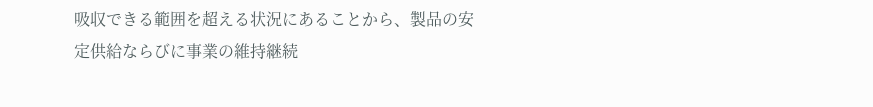吸収できる範囲を超える状況にあることから、製品の安定供給ならびに事業の維持継続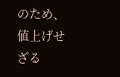のため、値上げせざる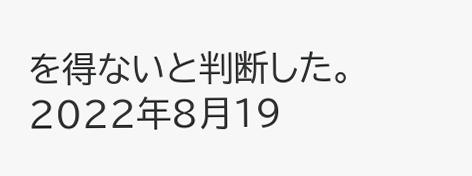を得ないと判断した。
2022年8月19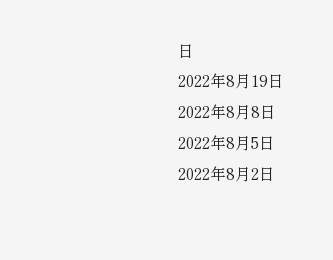日
2022年8月19日
2022年8月8日
2022年8月5日
2022年8月2日